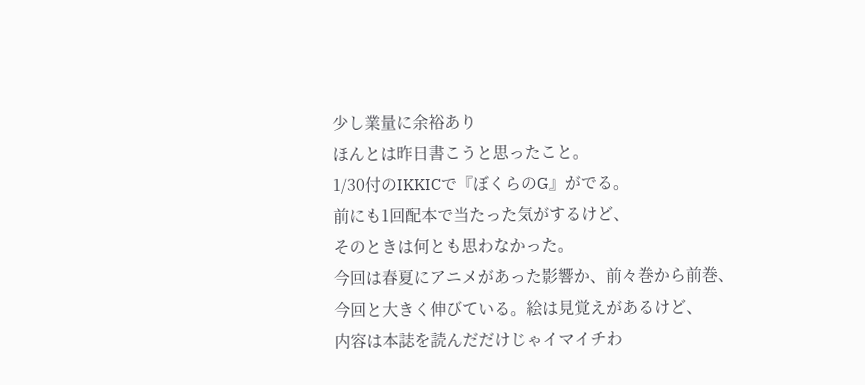少し業量に余裕あり
ほんとは昨日書こうと思ったこと。
1/30付のIKKICで『ぼくらのG』がでる。
前にも1回配本で当たった気がするけど、
そのときは何とも思わなかった。
今回は春夏にアニメがあった影響か、前々巻から前巻、
今回と大きく伸びている。絵は見覚えがあるけど、
内容は本誌を読んだだけじゃイマイチわ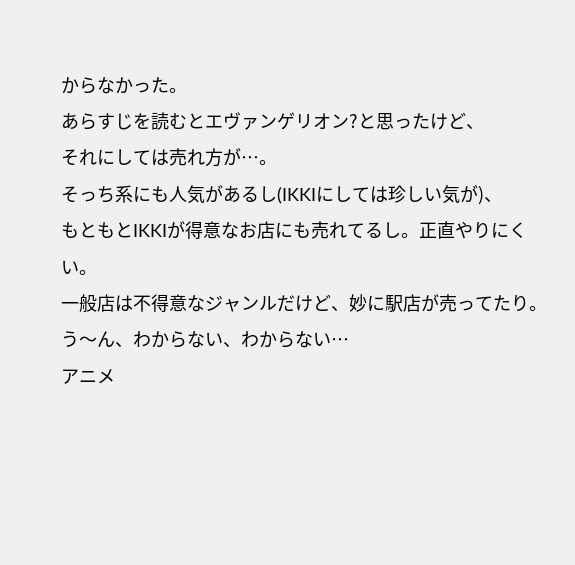からなかった。
あらすじを読むとエヴァンゲリオン?と思ったけど、
それにしては売れ方が…。
そっち系にも人気があるし(IKKIにしては珍しい気が)、
もともとIKKIが得意なお店にも売れてるし。正直やりにくい。
一般店は不得意なジャンルだけど、妙に駅店が売ってたり。
う〜ん、わからない、わからない…
アニメ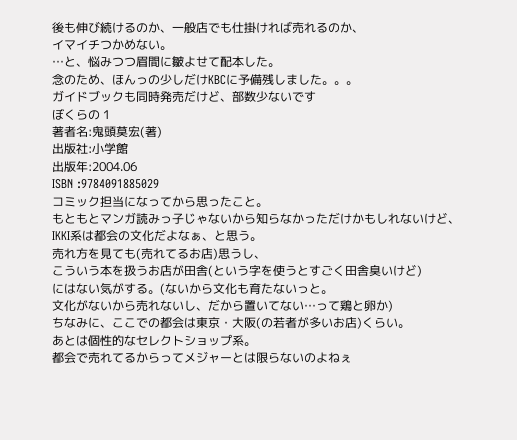後も伸び続けるのか、一般店でも仕掛ければ売れるのか、
イマイチつかめない。
…と、悩みつつ眉間に皺よせて配本した。
念のため、ほんっの少しだけKBCに予備残しました。。。
ガイドブックも同時発売だけど、部数少ないです
ぼくらの 1
著者名:鬼頭莫宏(著)
出版社:小学館
出版年:2004.06
ISBN :9784091885029
コミック担当になってから思ったこと。
もともとマンガ読みっ子じゃないから知らなかっただけかもしれないけど、
IKKI系は都会の文化だよなぁ、と思う。
売れ方を見ても(売れてるお店)思うし、
こういう本を扱うお店が田舎(という字を使うとすごく田舎臭いけど)
にはない気がする。(ないから文化も育たないっと。
文化がないから売れないし、だから置いてない…って鶏と卵か)
ちなみに、ここでの都会は東京・大阪(の若者が多いお店)くらい。
あとは個性的なセレクトショップ系。
都会で売れてるからってメジャーとは限らないのよねぇ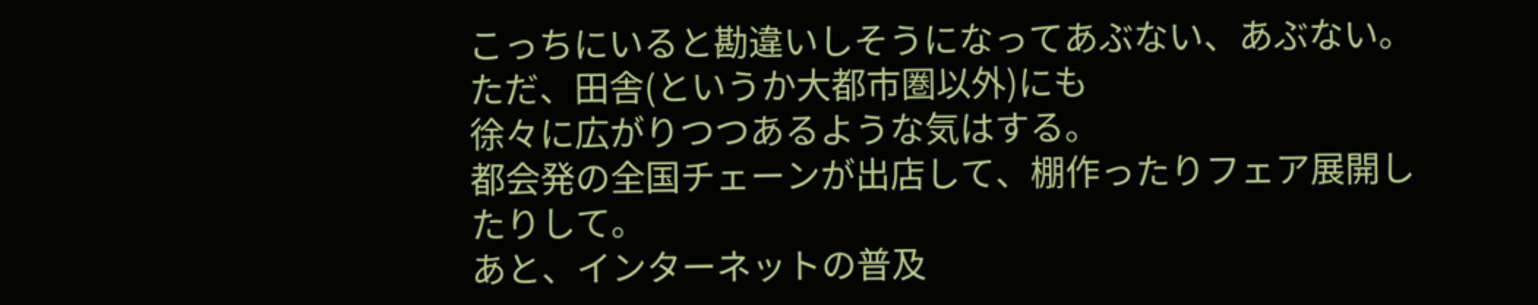こっちにいると勘違いしそうになってあぶない、あぶない。
ただ、田舎(というか大都市圏以外)にも
徐々に広がりつつあるような気はする。
都会発の全国チェーンが出店して、棚作ったりフェア展開したりして。
あと、インターネットの普及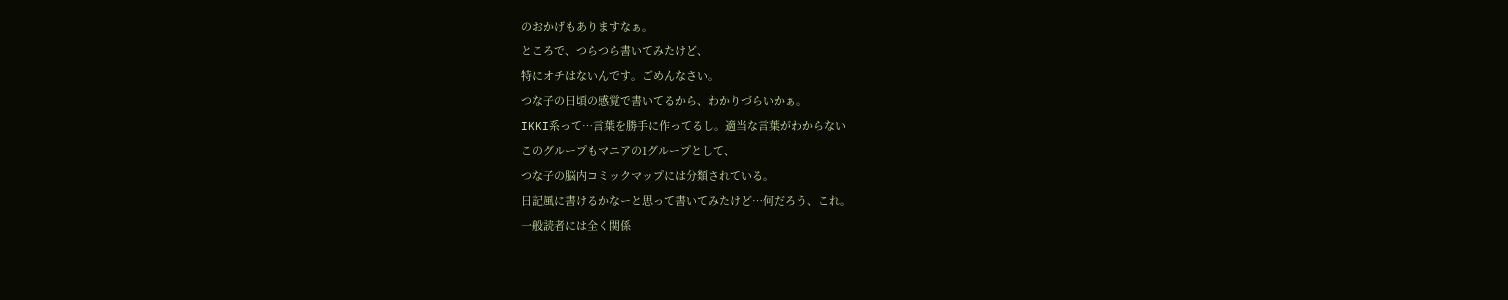のおかげもありますなぁ。
ところで、つらつら書いてみたけど、
特にオチはないんです。ごめんなさい。
つな子の日頃の感覚で書いてるから、わかりづらいかぁ。
IKKI系って…言葉を勝手に作ってるし。適当な言葉がわからない
このグループもマニアの1グループとして、
つな子の脳内コミックマップには分類されている。
日記風に書けるかなーと思って書いてみたけど…何だろう、これ。
一般読者には全く関係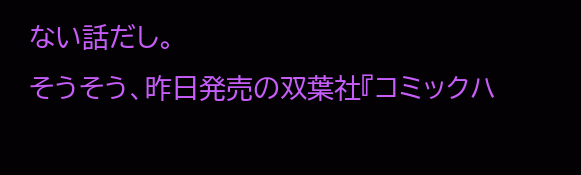ない話だし。
そうそう、昨日発売の双葉社『コミックハ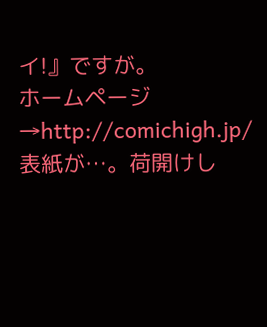イ!』ですが。
ホームページ→http://comichigh.jp/
表紙が…。荷開けし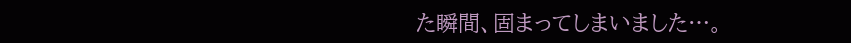た瞬間、固まってしまいました…。